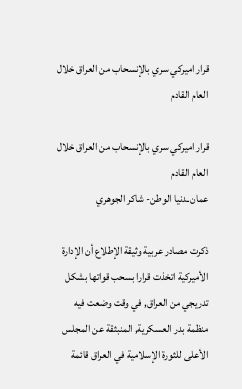قرار اميركي سري بالإنسحاب من العراق خلال العام القادم

قرار اميركي سري بالإنسحاب من العراق خلال العام القادم
عمان ـدنيا الوطن- شاكر الجوهري

ذكرت مصادر عربية وثيقة الإطلاع أن الإدارة الأميركية اتخذت قرارا بسحب قواتها بشكل تدريجي من العراق, في وقت وضعت فيه منظمة بدر العسكرية, المنبثقة عن المجلس الأعلى للثورة الإسلامية في العراق قائمة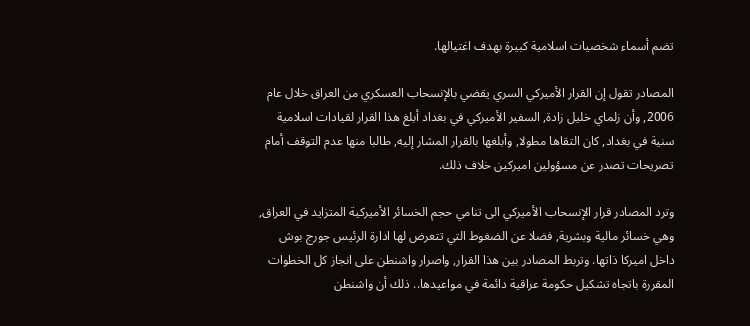تضم أسماء شخصيات اسلامية كبيرة بهدف اغتيالها.

المصادر تقول إن القرار الأميركي السري يقضي بالإنسحاب العسكري من العراق خلال عام 2006, وأن زلماي خليل زادة, السفير الأميركي في بغداد أبلغ هذا القرار لقيادات اسلامية سنية في بغداد, كان التقاها مطولا, وأبلغها بالقرار المشار إليه, طالبا منها عدم التوقف أمام تصريحات تصدر عن مسؤولين اميركين خلاف ذلك.

وترد المصادر قرار الإنسحاب الأميركي الى تنامي حجم الخسائر الأميركية المتزايد في العراق, وهي خسائر مالية وبشرية, فضلا عن الضغوط التي تتعرض لها ادارة الرئيس جورج بوش داخل اميركا ذاتها. وتربط المصادر بين هذا القرار, واصرار واشنطن على انجاز كل الخطوات المقررة باتجاه تشكيل حكومة عراقية دائمة في مواعيدها.. ذلك أن واشنطن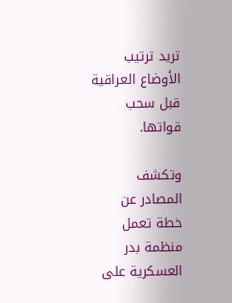تريد ترتيب الأوضاع العراقية قبل سحب قواتها.

وتكشف المصادر عن خطة تعمل منظمة بدر العسكرية على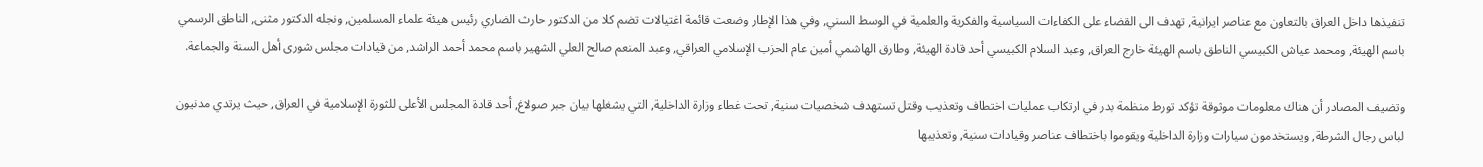تنفيذها داخل العراق بالتعاون مع عناصر ايرانية, تهدف الى القضاء على الكفاءات السياسية والفكرية والعلمية في الوسط السني, وفي هذا الإطار وضعت قائمة اغتيالات تضم كلا من الدكتور حارث الضاري رئيس هيئة علماء المسلمين, ونجله الدكتور مثنى, الناطق الرسمي باسم الهيئة, ومحمد عياش الكبيسي الناطق باسم الهيئة خارج العراق, وعبد السلام الكبيسي أحد قادة الهيئة, وطارق الهاشمي أمين عام الحزب الإسلامي العراقي, وعبد المنعم صالح العلي الشهير باسم محمد أحمد الراشد, من قيادات مجلس شورى أهل السنة والجماعة.

وتضيف المصادر أن هناك معلومات موثوقة تؤكد تورط منظمة بدر في ارتكاب عمليات اختطاف وتعذيب وقتل تستهدف شخصيات سنية, تحت غطاء وزارة الداخلية, التي يشغلها بيان جبر صولاغ, أحد قادة المجلس الأعلى للثورة الإسلامية في العراق, حيث يرتدي مدنيون لباس رجال الشرطة, ويستخدمون سيارات وزارة الداخلية ويقوموا باختطاف عناصر وقيادات سنية, وتعذيبها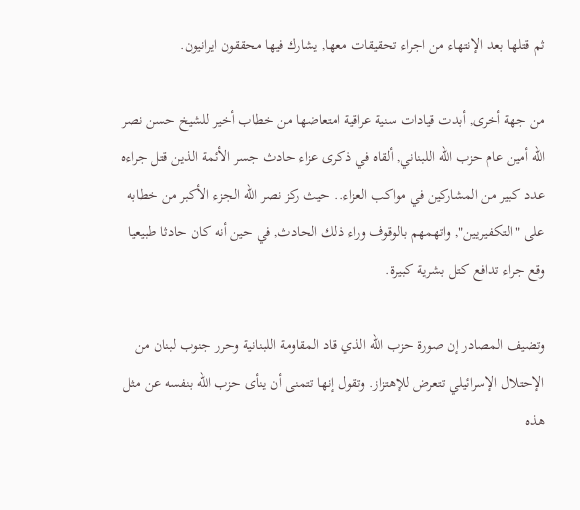ثم قتلها بعد الإنتهاء من اجراء تحقيقات معها, يشارك فيها محققون ايرانيون.

من جهة أخرى, أبدت قيادات سنية عراقية امتعاضها من خطاب أخير للشيخ حسن نصر الله أمين عام حزب الله اللبناني, ألقاه في ذكرى عزاء حادث جسر الأئمة الذين قتل جراءه عدد كبير من المشاركين في مواكب العزاء.. حيث ركز نصر الله الجزء الأكبر من خطابه على "التكفيريين", واتهمهم بالوقوف وراء ذلك الحادث, في حين أنه كان حادثا طبيعيا وقع جراء تدافع كتل بشرية كبيرة.

وتضيف المصادر إن صورة حزب الله الذي قاد المقاومة اللبنانية وحرر جنوب لبنان من الإحتلال الإسرائيلي تتعرض للإهتزاز. وتقول إنها تتمنى أن ينأى حزب الله بنفسه عن مثل هذه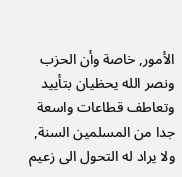الأمور, خاصة وأن الحزب ونصر الله يحظيان بتأييد وتعاطف قطاعات واسعة جدا من المسلمين السنة, ولا يراد له التحول الى زعيم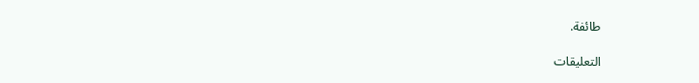طائفة.

التعليقات